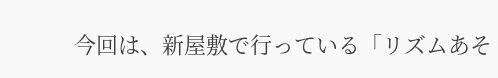今回は、新屋敷で行っている「リズムあそ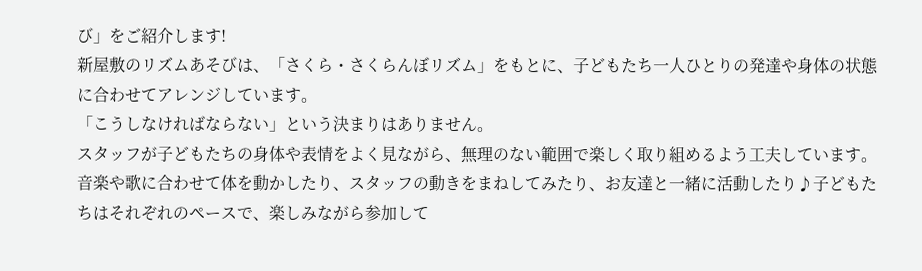び」をご紹介します!
新屋敷のリズムあそびは、「さくら・さくらんぼリズム」をもとに、子どもたち一人ひとりの発達や身体の状態に合わせてアレンジしています。
「こうしなければならない」という決まりはありません。
スタッフが子どもたちの身体や表情をよく見ながら、無理のない範囲で楽しく取り組めるよう工夫しています。
音楽や歌に合わせて体を動かしたり、スタッフの動きをまねしてみたり、お友達と一緒に活動したり♪子どもたちはそれぞれのペースで、楽しみながら参加して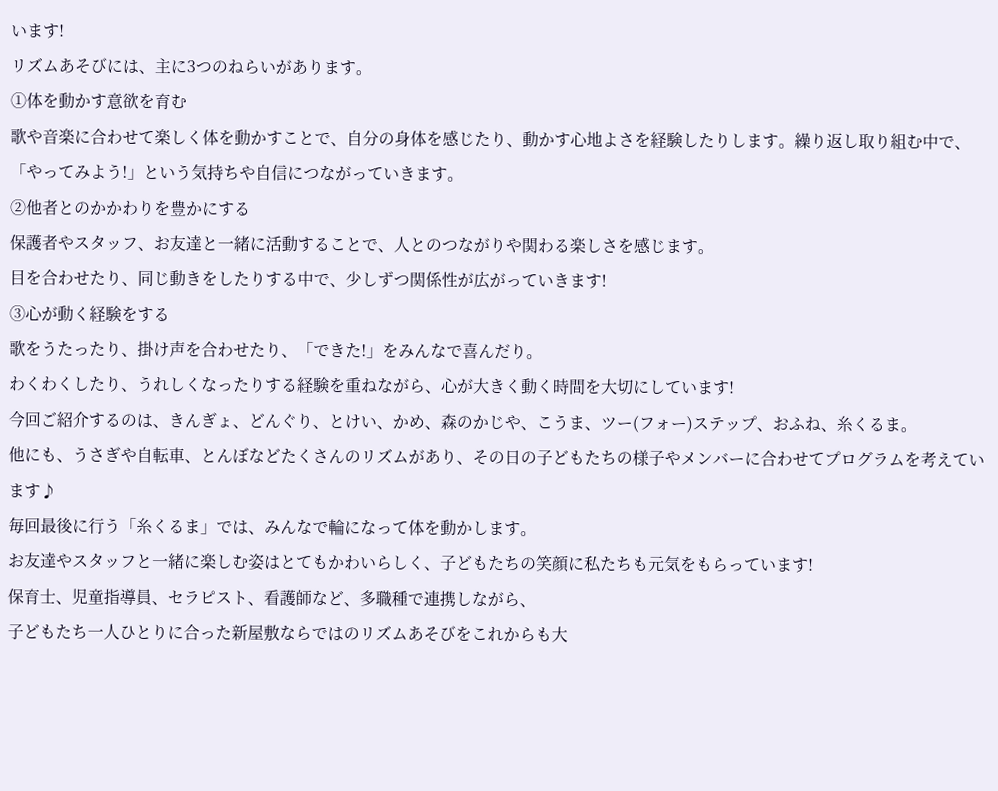います!
リズムあそびには、主に3つのねらいがあります。
①体を動かす意欲を育む
歌や音楽に合わせて楽しく体を動かすことで、自分の身体を感じたり、動かす心地よさを経験したりします。繰り返し取り組む中で、「やってみよう!」という気持ちや自信につながっていきます。
②他者とのかかわりを豊かにする
保護者やスタッフ、お友達と一緒に活動することで、人とのつながりや関わる楽しさを感じます。
目を合わせたり、同じ動きをしたりする中で、少しずつ関係性が広がっていきます!
③心が動く経験をする
歌をうたったり、掛け声を合わせたり、「できた!」をみんなで喜んだり。
わくわくしたり、うれしくなったりする経験を重ねながら、心が大きく動く時間を大切にしています!
今回ご紹介するのは、きんぎょ、どんぐり、とけい、かめ、森のかじや、こうま、ツー(フォー)ステップ、おふね、糸くるま。
他にも、うさぎや自転車、とんぼなどたくさんのリズムがあり、その日の子どもたちの様子やメンバーに合わせてプログラムを考えています♪
毎回最後に行う「糸くるま」では、みんなで輪になって体を動かします。
お友達やスタッフと一緒に楽しむ姿はとてもかわいらしく、子どもたちの笑顔に私たちも元気をもらっています!
保育士、児童指導員、セラピスト、看護師など、多職種で連携しながら、
子どもたち一人ひとりに合った新屋敷ならではのリズムあそびをこれからも大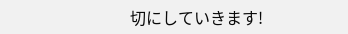切にしていきます!